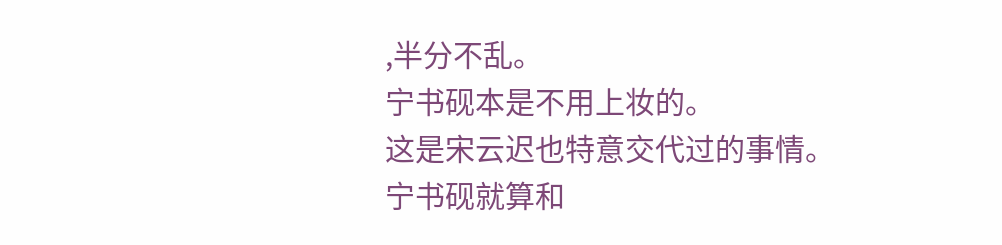,半分不乱。
宁书砚本是不用上妆的。
这是宋云迟也特意交代过的事情。
宁书砚就算和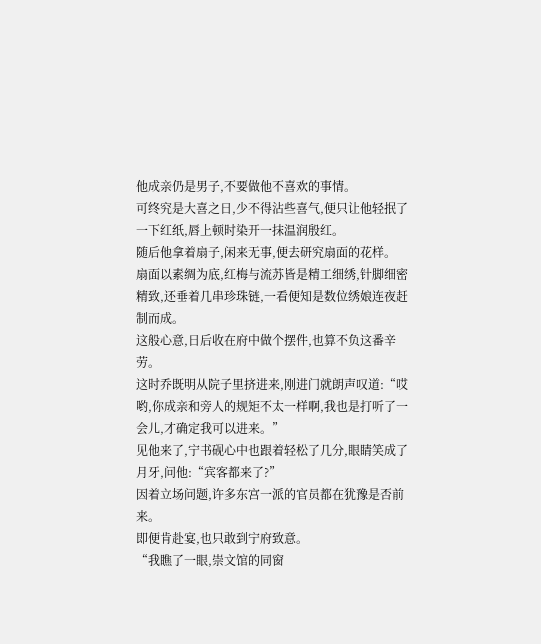他成亲仍是男子,不要做他不喜欢的事情。
可终究是大喜之日,少不得沾些喜气,便只让他轻抿了一下红纸,唇上顿时染开一抹温润殷红。
随后他拿着扇子,闲来无事,便去研究扇面的花样。
扇面以素绸为底,红梅与流苏皆是精工细绣,针脚细密精致,还垂着几串珍珠链,一看便知是数位绣娘连夜赶制而成。
这般心意,日后收在府中做个摆件,也算不负这番辛劳。
这时乔既明从院子里挤进来,刚进门就朗声叹道:“哎哟,你成亲和旁人的规矩不太一样啊,我也是打听了一会儿,才确定我可以进来。”
见他来了,宁书砚心中也跟着轻松了几分,眼睛笑成了月牙,问他:“宾客都来了?”
因着立场问题,许多东宫一派的官员都在犹豫是否前来。
即便肯赴宴,也只敢到宁府致意。
“我瞧了一眼,崇文馆的同窗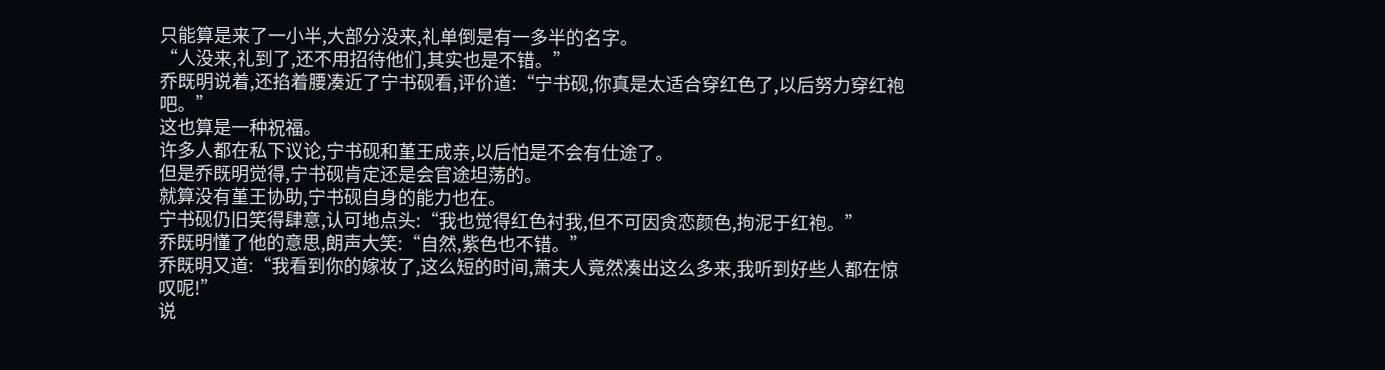只能算是来了一小半,大部分没来,礼单倒是有一多半的名字。
“人没来,礼到了,还不用招待他们,其实也是不错。”
乔既明说着,还掐着腰凑近了宁书砚看,评价道:“宁书砚,你真是太适合穿红色了,以后努力穿红袍吧。”
这也算是一种祝福。
许多人都在私下议论,宁书砚和堇王成亲,以后怕是不会有仕途了。
但是乔既明觉得,宁书砚肯定还是会官途坦荡的。
就算没有堇王协助,宁书砚自身的能力也在。
宁书砚仍旧笑得肆意,认可地点头:“我也觉得红色衬我,但不可因贪恋颜色,拘泥于红袍。”
乔既明懂了他的意思,朗声大笑:“自然,紫色也不错。”
乔既明又道:“我看到你的嫁妆了,这么短的时间,萧夫人竟然凑出这么多来,我听到好些人都在惊叹呢!”
说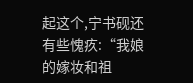起这个,宁书砚还有些愧疚:“我娘的嫁妆和祖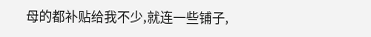母的都补贴给我不少,就连一些铺子,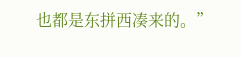也都是东拼西凑来的。”